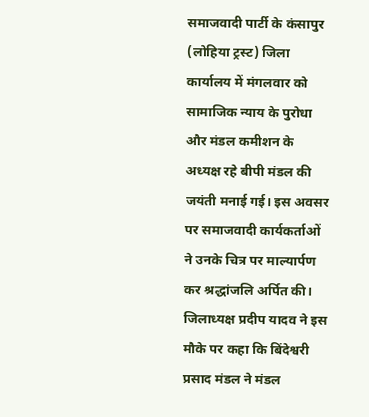समाजवादी पार्टी के कंसापुर (लोहिया ट्रस्ट) जिला कार्यालय में मंगलवार को सामाजिक न्याय के पुरोधा और मंडल कमीशन के अध्यक्ष रहे बीपी मंडल की जयंती मनाई गई। इस अवसर पर समाजवादी कार्यकर्ताओं ने उनके चित्र पर माल्यार्पण कर श्रद्धांजलि अर्पित की। जिलाध्यक्ष प्रदीप यादव ने इस मौके पर कहा कि बिंदेश्वरी प्रसाद मंडल ने मंडल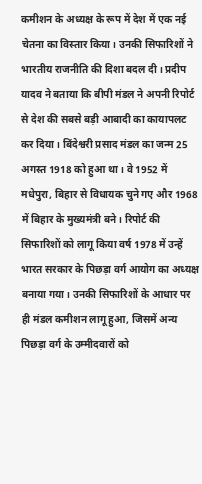कमीशन के अध्यक्ष के रूप में देश में एक नई चेतना का विस्तार किया। उनकी सिफारिशों ने भारतीय राजनीति की दिशा बदल दी। प्रदीप यादव ने बताया कि बीपी मंडल ने अपनी रिपोर्ट से देश की सबसे बड़ी आबादी का कायापलट कर दिया। बिंदेश्वरी प्रसाद मंडल का जन्म 25 अगस्त 1918 को हुआ था। वे 1952 में मधेपुरा, बिहार से विधायक चुने गए और 1968 में बिहार के मुख्यमंत्री बने। रिपोर्ट की सिफारिशों को लागू किया वर्ष 1978 में उन्हें भारत सरकार के पिछड़ा वर्ग आयोग का अध्यक्ष बनाया गया। उनकी सिफारिशों के आधार पर ही मंडल कमीशन लागू हुआ, जिसमें अन्य पिछड़ा वर्ग के उम्मीदवारों को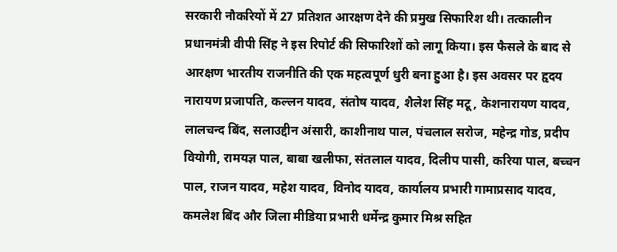सरकारी नौकरियों में 27 प्रतिशत आरक्षण देने की प्रमुख सिफारिश थी। तत्कालीन प्रधानमंत्री वीपी सिंह ने इस रिपोर्ट की सिफारिशों को लागू किया। इस फैसले के बाद से आरक्षण भारतीय राजनीति की एक महत्वपूर्ण धुरी बना हुआ है। इस अवसर पर हृदय नारायण प्रजापति, कल्लन यादव, संतोष यादव, शैलेश सिंह मटू, केशनारायण यादव, लालचन्द बिंद, सलाउद्दीन अंसारी, काशीनाथ पाल, पंचलाल सरोज, महेन्द्र गोड, प्रदीप वियोगी, रामयज्ञ पाल, बाबा खलीफा, संतलाल यादव, दिलीप पासी, करिया पाल, बच्चन पाल, राजन यादव, महेश यादव, विनोद यादव, कार्यालय प्रभारी गामाप्रसाद यादव, कमलेश बिंद और जिला मीडिया प्रभारी धर्मेन्द्र कुमार मिश्र सहित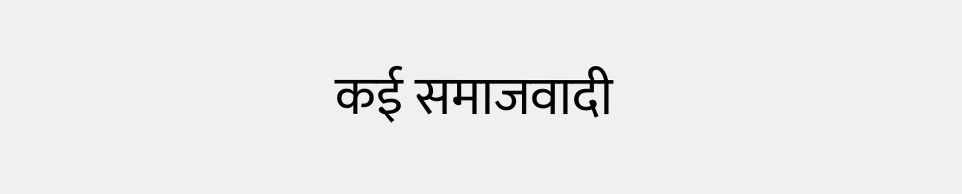कई समाजवादी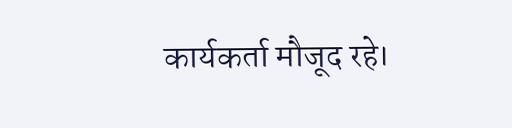कार्यकर्ता मौजूद रहे।